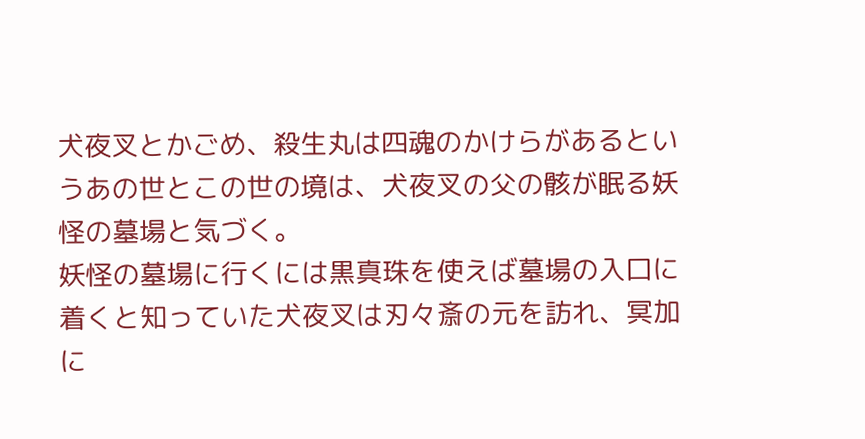犬夜叉とかごめ、殺生丸は四魂のかけらがあるというあの世とこの世の境は、犬夜叉の父の骸が眠る妖怪の墓場と気づく。
妖怪の墓場に行くには黒真珠を使えば墓場の入口に着くと知っていた犬夜叉は刃々斎の元を訪れ、冥加に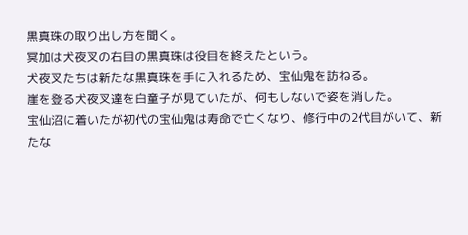黒真珠の取り出し方を聞く。
冥加は犬夜叉の右目の黒真珠は役目を終えたという。
犬夜叉たちは新たな黒真珠を手に入れるため、宝仙鬼を訪ねる。
崖を登る犬夜叉達を白童子が見ていたが、何もしないで姿を消した。
宝仙沼に着いたが初代の宝仙鬼は寿命で亡くなり、修行中の2代目がいて、新たな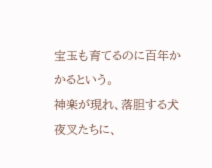宝玉も育てるのに百年かかるという。
神楽が現れ、落胆する犬夜叉たちに、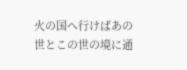火の国へ行けばあの世とこの世の境に通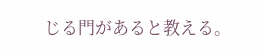じる門があると教える。